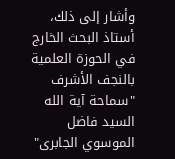وأشار إلى ذلك، أستاذ البحث الخارج في الحوزة العلمية بالنجف الأشرف "سماحة آية الله السيد فاضل الموسوي الجابری"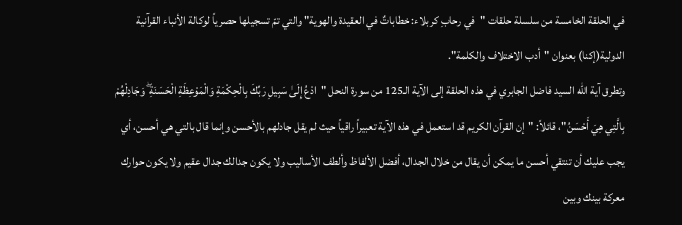في الحلقة الخامسة من سلسلة حلقات "في رحابِ كربلاء: خطاباتٌ في العقيدة والهوية" والتي تمّ تسجیلها حصریاً لوكالة الأنباء القرآنية الدولية(إکنا) بعنوان "أدب الاختلاف والكلمة".
وتطرق آية الله السيد فاضل الجابري في هذه الحلقة إلى الآية الـ125 من سورة النحل "ادْعُ إِلَىٰ سَبِيلِ رَبِّكَ بِالْحِكْمَةِ وَالْمَوْعِظَةِ الْحَسَنَةِ ۖ وَجَادِلْهُمْ بِالَّتِي هِيَ أَحْسَنُ"، قائلاً: "إن القرآن الكريم قد استعمل في هذه الآية تعبيراً راقياً حيث لم يقل جادلهم بالأحسن وإنما قال بالتي هي أحسن، أي يجب عليك أن تنتقي أحسن ما يمكن أن يقال من خلال الجدال، أفضل الألفاظ وألطف الأساليب ولا يكون جدالك جدال عقيم ولا يكون حوارك معركة بينك وبين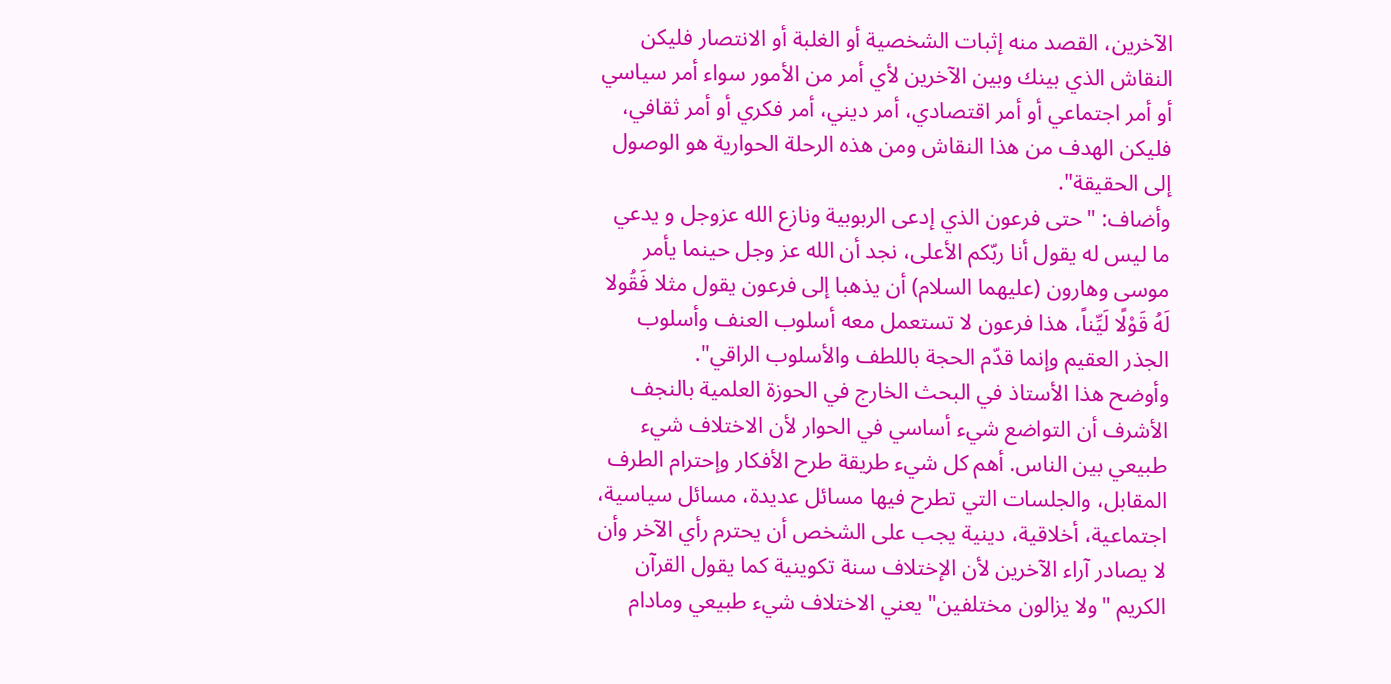الآخرين، القصد منه إثبات الشخصية أو الغلبة أو الانتصار فليكن النقاش الذي بينك وبين الآخرين لأي أمر من الأمور سواء أمر سياسي أو أمر اجتماعي أو أمر اقتصادي، أمر ديني، أمر فكري أو أمر ثقافي، فليكن الهدف من هذا النقاش ومن هذه الرحلة الحوارية هو الوصول إلى الحقيقة".
وأضاف: "حتى فرعون الذي إدعى الربوبية ونازع الله عزوجل و يدعي ما ليس له يقول أنا ربّكم الأعلى، نجد أن الله عز وجل حينما يأمر موسى وهارون (عليهما السلام) أن يذهبا إلى فرعون يقول مثلا فَقُولا لَهُ قَوْلًا لَيِّناً، هذا فرعون لا تستعمل معه أسلوب العنف وأسلوب الجذر العقيم وإنما قدّم الحجة باللطف والأسلوب الراقي".
وأوضح هذا الأستاذ في البحث الخارج في الحوزة العلمية بالنجف الأشرف أن التواضع شيء أساسي في الحوار لأن الاختلاف شيء طبيعي بين الناس. أهم كل شيء طريقة طرح الأفكار وإحترام الطرف المقابل، والجلسات التي تطرح فيها مسائل عديدة، مسائل سياسية، اجتماعية، أخلاقية، دينية يجب على الشخص أن يحترم رأي الآخر وأن لا يصادر آراء الآخرين لأن الإختلاف سنة تكوينية كما يقول القرآن الكريم "ولا يزالون مختلفين" يعني الاختلاف شيء طبيعي ومادام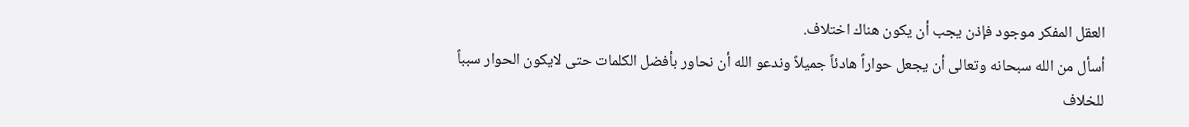العقل المفكر موجود فإذن يجب أن يكون هناك اختلاف.
أسأل من الله سبحانه وتعالى أن يجعل حواراً هادئاً جميلاً وندعو الله أن نحاور بأفضل الكلمات حتى لايكون الحوار سبباً للخلاف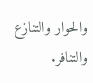والحوار والتنازع والتنافر.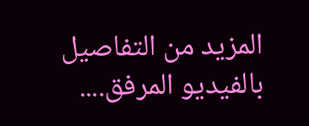المزيد من التفاصيل بالفيديو المرفق....